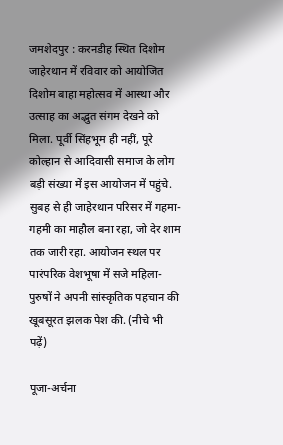जमशेदपुर : करनडीह स्थित दिशोम जाहेरथान में रविवार को आयोजित दिशोम बाहा महोत्सव में आस्था और उत्साह का अद्भुत संगम देखने को मिला. पूर्वी सिंहभूम ही नहीं, पूरे कोल्हान से आदिवासी समाज के लोग बड़ी संख्या में इस आयोजन में पहुंचे. सुबह से ही जाहेरथान परिसर में गहमा-गहमी का माहौल बना रहा, जो देर शाम तक जारी रहा. आयोजन स्थल पर पारंपरिक वेशभूषा में सजे महिला-पुरुषों ने अपनी सांस्कृतिक पहचान की खूबसूरत झलक पेश की. (नीचे भी पढ़ें)

पूजा-अर्चना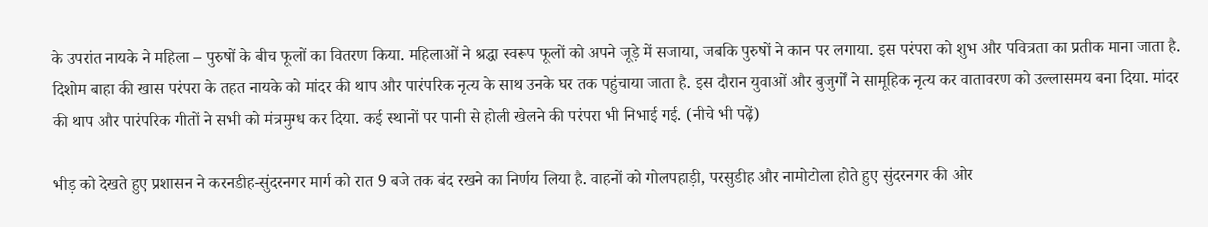के उपरांत नायके ने महिला – पुरुषों के बीच फूलों का वितरण किया. महिलाओं ने श्रद्धा स्वरूप फूलों को अपने जूड़े में सजाया, जबकि पुरुषों ने कान पर लगाया. इस परंपरा को शुभ और पवित्रता का प्रतीक माना जाता है. दिशोम बाहा की खास परंपरा के तहत नायके को मांदर की थाप और पारंपरिक नृत्य के साथ उनके घर तक पहुंचाया जाता है. इस दौरान युवाओं और बुजुर्गों ने सामूहिक नृत्य कर वातावरण को उल्लासमय बना दिया. मांदर की थाप और पारंपरिक गीतों ने सभी को मंत्रमुग्ध कर दिया. कई स्थानों पर पानी से होली खेलने की परंपरा भी निभाई गई. (नीचे भी पढ़ें)

भीड़ को देखते हुए प्रशासन ने करनडीह-सुंदरनगर मार्ग को रात 9 बजे तक बंद रखने का निर्णय लिया है. वाहनों को गोलपहाड़ी, परसुडीह और नामोटोला होते हुए सुंदरनगर की ओर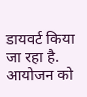डायवर्ट किया जा रहा है. आयोजन को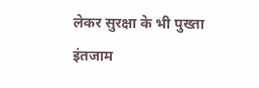लेकर सुरक्षा के भी पुख्ता इंतजाम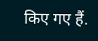किए गए हैं.